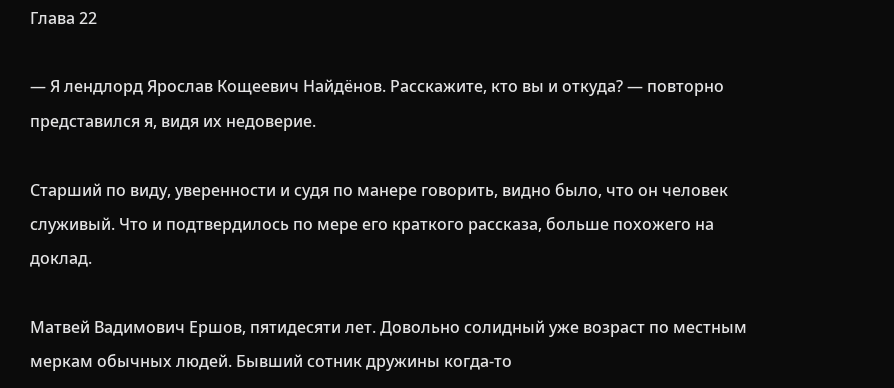Глава 22

— Я лендлорд Ярослав Кощеевич Найдёнов. Расскажите, кто вы и откуда? — повторно представился я, видя их недоверие.

Старший по виду, уверенности и судя по манере говорить, видно было, что он человек служивый. Что и подтвердилось по мере его краткого рассказа, больше похожего на доклад.

Матвей Вадимович Ершов, пятидесяти лет. Довольно солидный уже возраст по местным меркам обычных людей. Бывший сотник дружины когда-то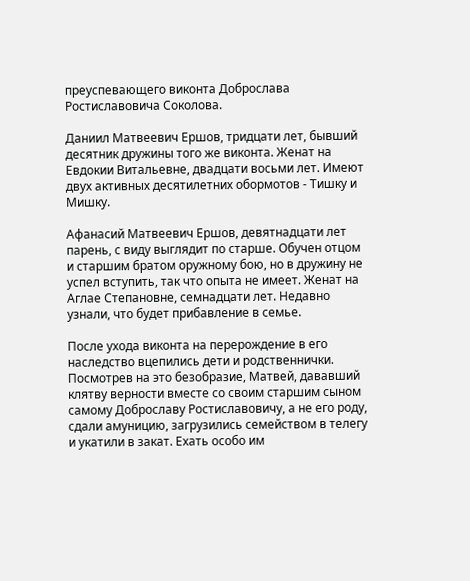преуспевающего виконта Доброслава Ростиславовича Соколова.

Даниил Матвеевич Ершов, тридцати лет, бывший десятник дружины того же виконта. Женат на Евдокии Витальевне, двадцати восьми лет. Имеют двух активных десятилетних обормотов - Тишку и Мишку.

Афанасий Матвеевич Ершов, девятнадцати лет парень, с виду выглядит по старше. Обучен отцом и старшим братом оружному бою, но в дружину не успел вступить, так что опыта не имеет. Женат на Аглае Степановне, семнадцати лет. Недавно узнали, что будет прибавление в семье.

После ухода виконта на перерождение в его наследство вцепились дети и родственнички. Посмотрев на это безобразие, Матвей, дававший клятву верности вместе со своим старшим сыном самому Доброславу Ростиславовичу, а не его роду, сдали амуницию, загрузились семейством в телегу и укатили в закат. Ехать особо им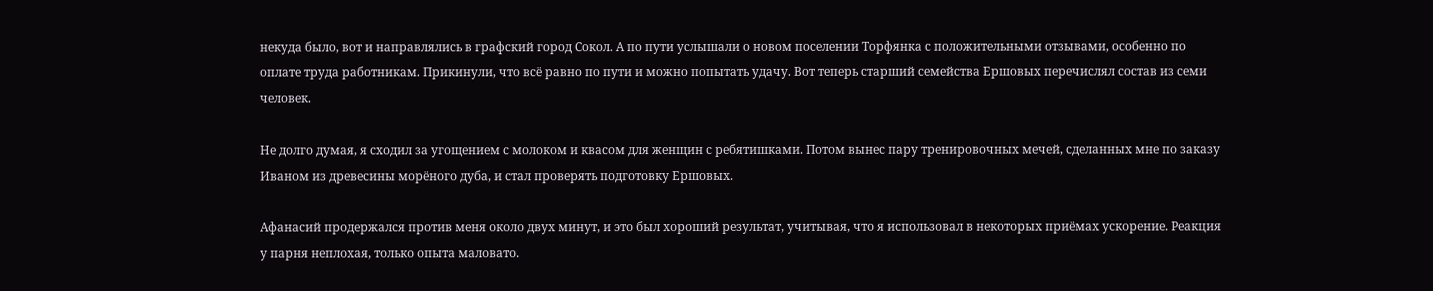некуда было, вот и направлялись в графский город Сокол. А по пути услышали о новом поселении Торфянка с положительными отзывами, особенно по оплате труда работникам. Прикинули, что всё равно по пути и можно попытать удачу. Вот теперь старший семейства Ершовых перечислял состав из семи человек.

Не долго думая, я сходил за угощением с молоком и квасом для женщин с ребятишками. Потом вынес пару тренировочных мечей, сделанных мне по заказу Иваном из древесины морёного дуба, и стал проверять подготовку Ершовых.

Афанасий продержался против меня около двух минут, и это был хороший результат, учитывая, что я использовал в некоторых приёмах ускорение. Реакция у парня неплохая, только опыта маловато.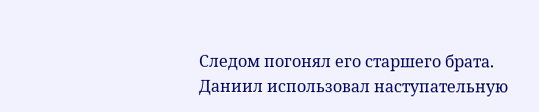Следом погонял его старшего брата. Даниил использовал наступательную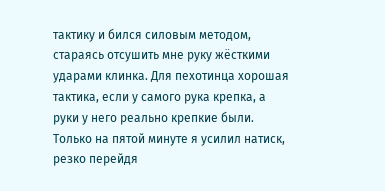тактику и бился силовым методом, стараясь отсушить мне руку жёсткими ударами клинка. Для пехотинца хорошая тактика, если у самого рука крепка, а руки у него реально крепкие были. Только на пятой минуте я усилил натиск, резко перейдя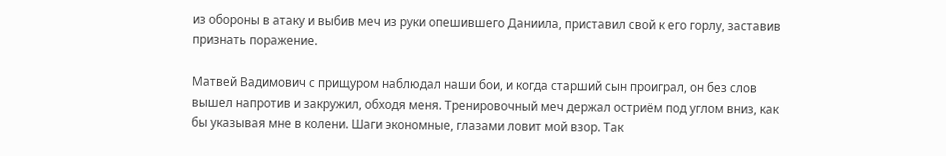из обороны в атаку и выбив меч из руки опешившего Даниила, приставил свой к его горлу, заставив признать поражение.

Матвей Вадимович с прищуром наблюдал наши бои, и когда старший сын проиграл, он без слов вышел напротив и закружил, обходя меня. Тренировочный меч держал остриём под углом вниз, как бы указывая мне в колени. Шаги экономные, глазами ловит мой взор. Так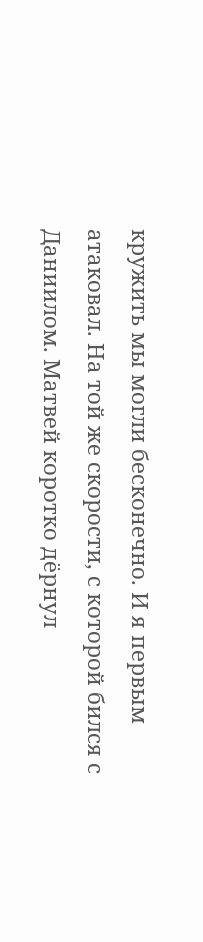кружить мы могли бесконечно. И я первым атаковал. На той же скорости, с которой бился с Даниилом. Матвей коротко дёрнул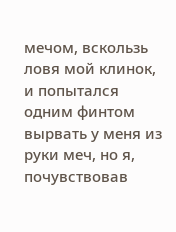мечом, вскользь ловя мой клинок, и попытался одним финтом вырвать у меня из руки меч, но я, почувствовав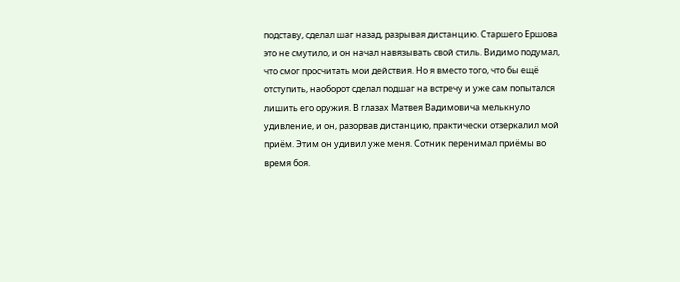подставу, сделал шаг назад, разрывая дистанцию. Старшего Ершова это не смутило, и он начал навязывать свой стиль. Видимо подумал, что смог просчитать мои действия. Но я вместо того, что бы ещё отступить, наоборот сделал подшаг на встречу и уже сам попытался лишить его оружия. В глазах Матвея Вадимовича мелькнуло удивление, и он, разорвав дистанцию, практически отзеркалил мой приём. Этим он удивил уже меня. Сотник перенимал приёмы во время боя.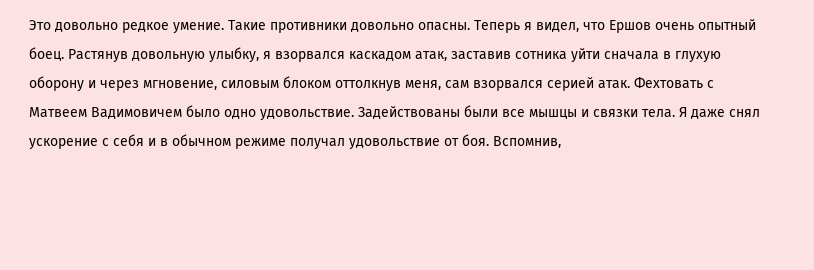Это довольно редкое умение. Такие противники довольно опасны. Теперь я видел, что Ершов очень опытный боец. Растянув довольную улыбку, я взорвался каскадом атак, заставив сотника уйти сначала в глухую оборону и через мгновение, силовым блоком оттолкнув меня, сам взорвался серией атак. Фехтовать с Матвеем Вадимовичем было одно удовольствие. Задействованы были все мышцы и связки тела. Я даже снял ускорение с себя и в обычном режиме получал удовольствие от боя. Вспомнив,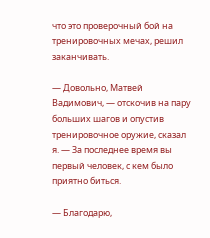что это проверочный бой на тренировочных мечах, решил заканчивать.

— Довольно, Матвей Вадимович, — отскочив на пару больших шагов и опустив тренировочное оружие, сказал я. — За последнее время вы первый человек, с кем было приятно биться.

— Благодарю,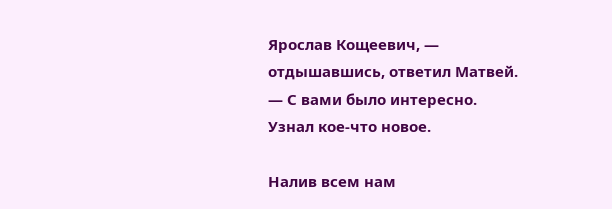Ярослав Кощеевич, — отдышавшись, ответил Матвей. — С вами было интересно. Узнал кое-что новое.

Налив всем нам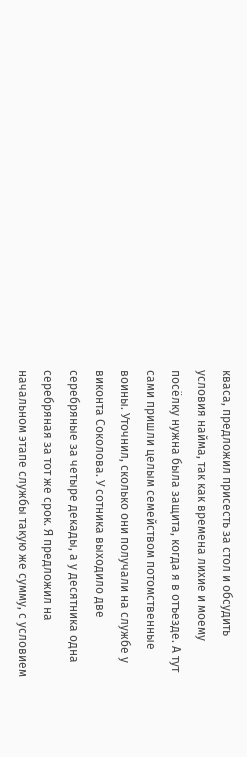кваса, предложил присесть за стол и обсудить условия найма, так как времена лихие и моему посёлку нужна была защита, когда я в отъезде. А тут сами пришли целым семейством потомственные воины. Уточнил, сколько они получали на службе у виконта Соколова. У сотника выходило две серебряные за четыре декады, а у десятника одна серебряная за тот же срок. Я предложил на начальном этапе службы такую же сумму, с условием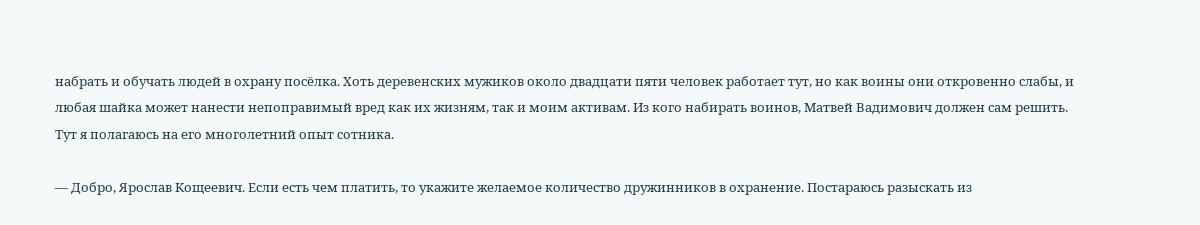набрать и обучать людей в охрану посёлка. Хоть деревенских мужиков около двадцати пяти человек работает тут, но как воины они откровенно слабы, и любая шайка может нанести непоправимый вред как их жизням, так и моим активам. Из кого набирать воинов, Матвей Вадимович должен сам решить. Тут я полагаюсь на его многолетний опыт сотника.

— Добро, Ярослав Кощеевич. Если есть чем платить, то укажите желаемое количество дружинников в охранение. Постараюсь разыскать из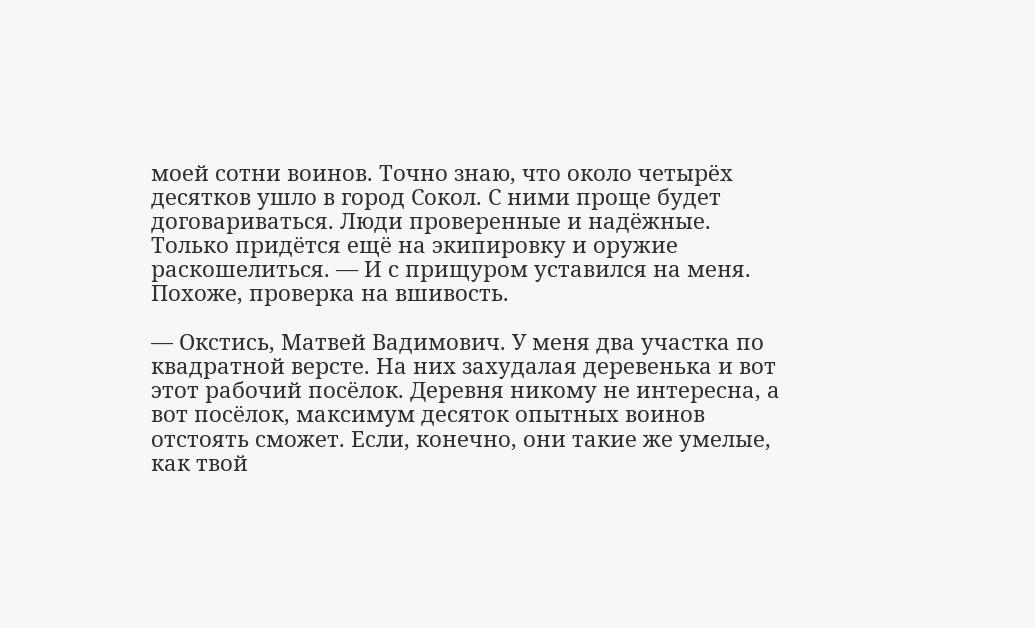моей сотни воинов. Точно знаю, что около четырёх десятков ушло в город Сокол. С ними проще будет договариваться. Люди проверенные и надёжные. Только придётся ещё на экипировку и оружие раскошелиться. — И с прищуром уставился на меня. Похоже, проверка на вшивость.

— Окстись, Матвей Вадимович. У меня два участка по квадратной версте. На них захудалая деревенька и вот этот рабочий посёлок. Деревня никому не интересна, а вот посёлок, максимум десяток опытных воинов отстоять сможет. Если, конечно, они такие же умелые, как твой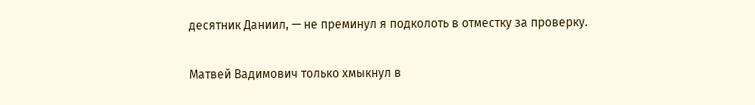десятник Даниил, — не преминул я подколоть в отместку за проверку.

Матвей Вадимович только хмыкнул в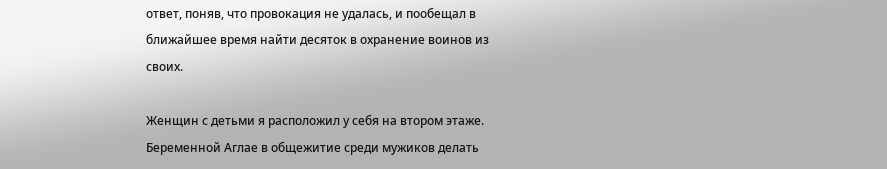ответ, поняв, что провокация не удалась, и пообещал в ближайшее время найти десяток в охранение воинов из своих.

Женщин с детьми я расположил у себя на втором этаже. Беременной Аглае в общежитие среди мужиков делать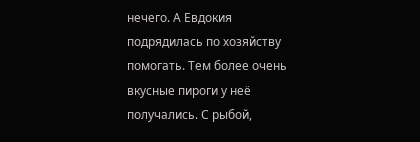нечего. А Евдокия подрядилась по хозяйству помогать. Тем более очень вкусные пироги у неё получались. С рыбой,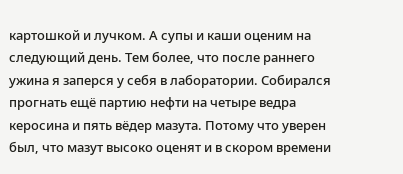картошкой и лучком. А супы и каши оценим на следующий день. Тем более, что после раннего ужина я заперся у себя в лаборатории. Собирался прогнать ещё партию нефти на четыре ведра керосина и пять вёдер мазута. Потому что уверен был, что мазут высоко оценят и в скором времени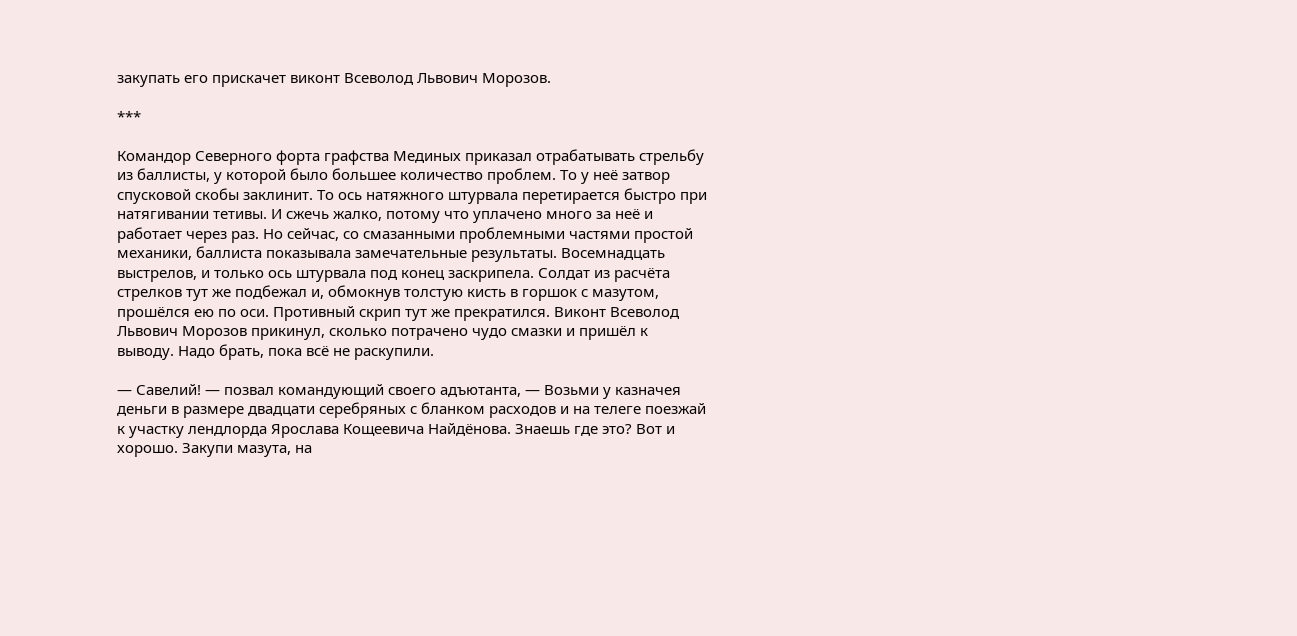закупать его прискачет виконт Всеволод Львович Морозов.

***

Командор Северного форта графства Мединых приказал отрабатывать стрельбу из баллисты, у которой было большее количество проблем. То у неё затвор спусковой скобы заклинит. То ось натяжного штурвала перетирается быстро при натягивании тетивы. И сжечь жалко, потому что уплачено много за неё и работает через раз. Но сейчас, со смазанными проблемными частями простой механики, баллиста показывала замечательные результаты. Восемнадцать выстрелов, и только ось штурвала под конец заскрипела. Солдат из расчёта стрелков тут же подбежал и, обмокнув толстую кисть в горшок с мазутом, прошёлся ею по оси. Противный скрип тут же прекратился. Виконт Всеволод Львович Морозов прикинул, сколько потрачено чудо смазки и пришёл к выводу. Надо брать, пока всё не раскупили.

— Савелий! — позвал командующий своего адъютанта, — Возьми у казначея деньги в размере двадцати серебряных с бланком расходов и на телеге поезжай к участку лендлорда Ярослава Кощеевича Найдёнова. Знаешь где это? Вот и хорошо. Закупи мазута, на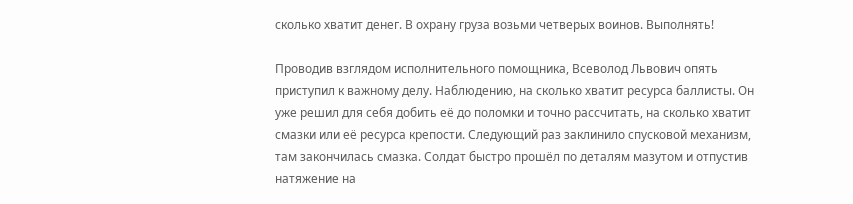сколько хватит денег. В охрану груза возьми четверых воинов. Выполнять!

Проводив взглядом исполнительного помощника, Всеволод Львович опять приступил к важному делу. Наблюдению, на сколько хватит ресурса баллисты. Он уже решил для себя добить её до поломки и точно рассчитать, на сколько хватит смазки или её ресурса крепости. Следующий раз заклинило спусковой механизм, там закончилась смазка. Солдат быстро прошёл по деталям мазутом и отпустив натяжение на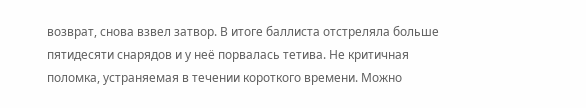возврат, снова взвел затвор. В итоге баллиста отстреляла больше пятидесяти снарядов и у неё порвалась тетива. Не критичная поломка, устраняемая в течении короткого времени. Можно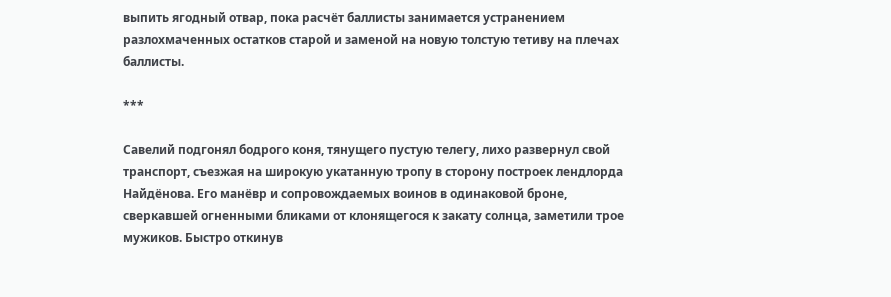выпить ягодный отвар, пока расчёт баллисты занимается устранением разлохмаченных остатков старой и заменой на новую толстую тетиву на плечах баллисты.

***

Савелий подгонял бодрого коня, тянущего пустую телегу, лихо развернул свой транспорт, съезжая на широкую укатанную тропу в сторону построек лендлорда Найдёнова. Его манёвр и сопровождаемых воинов в одинаковой броне, сверкавшей огненными бликами от клонящегося к закату солнца, заметили трое мужиков. Быстро откинув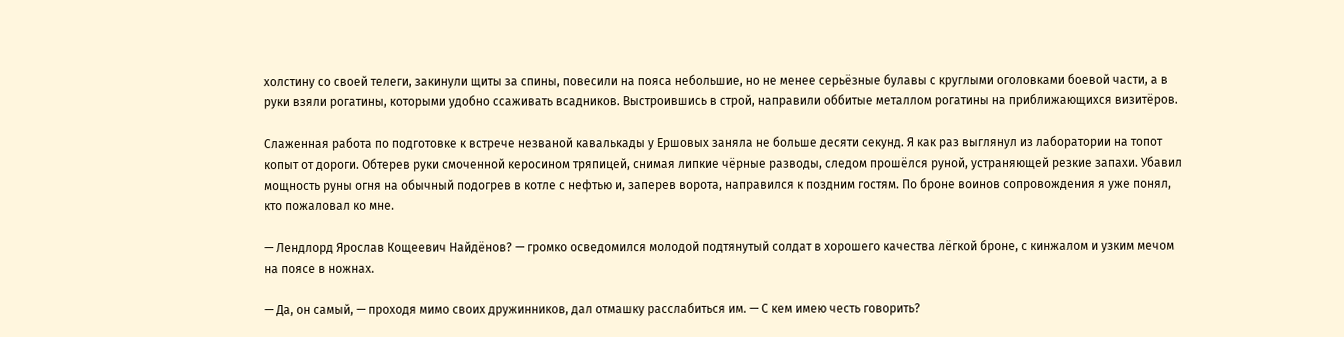холстину со своей телеги, закинули щиты за спины, повесили на пояса небольшие, но не менее серьёзные булавы с круглыми оголовками боевой части, а в руки взяли рогатины, которыми удобно ссаживать всадников. Выстроившись в строй, направили оббитые металлом рогатины на приближающихся визитёров.

Слаженная работа по подготовке к встрече незваной кавалькады у Ершовых заняла не больше десяти секунд. Я как раз выглянул из лаборатории на топот копыт от дороги. Обтерев руки смоченной керосином тряпицей, снимая липкие чёрные разводы, следом прошёлся руной, устраняющей резкие запахи. Убавил мощность руны огня на обычный подогрев в котле с нефтью и, заперев ворота, направился к поздним гостям. По броне воинов сопровождения я уже понял, кто пожаловал ко мне.

— Лендлорд Ярослав Кощеевич Найдёнов? — громко осведомился молодой подтянутый солдат в хорошего качества лёгкой броне, с кинжалом и узким мечом на поясе в ножнах.

— Да, он самый, — проходя мимо своих дружинников, дал отмашку расслабиться им. — С кем имею честь говорить?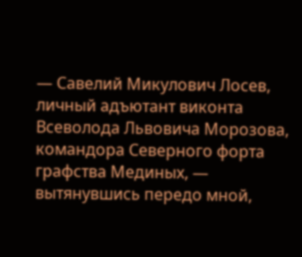— Савелий Микулович Лосев, личный адъютант виконта Всеволода Львовича Морозова, командора Северного форта графства Мединых, — вытянувшись передо мной,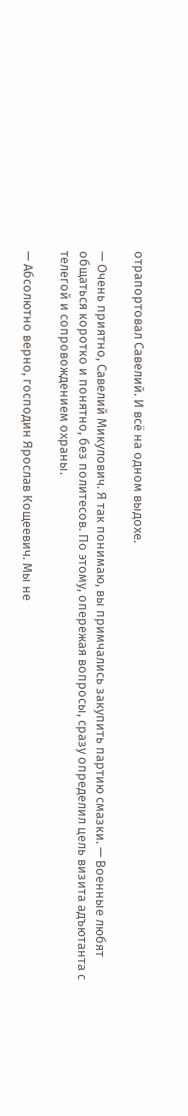отрапортовал Савелий. И всё на одном выдохе.

— Очень приятно, Савелий Микулович. Я так понимаю, вы примчались закупить партию смазки. — Военные любят общаться коротко и понятно, без политесов. По этому, опережая вопросы, сразу определил цель визита адъютанта с телегой и сопровождением охраны.

— Абсолютно верно, господин Ярослав Кощеевич. Мы не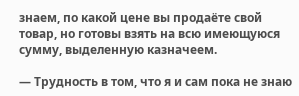знаем, по какой цене вы продаёте свой товар, но готовы взять на всю имеющуюся сумму, выделенную казначеем.

— Трудность в том, что я и сам пока не знаю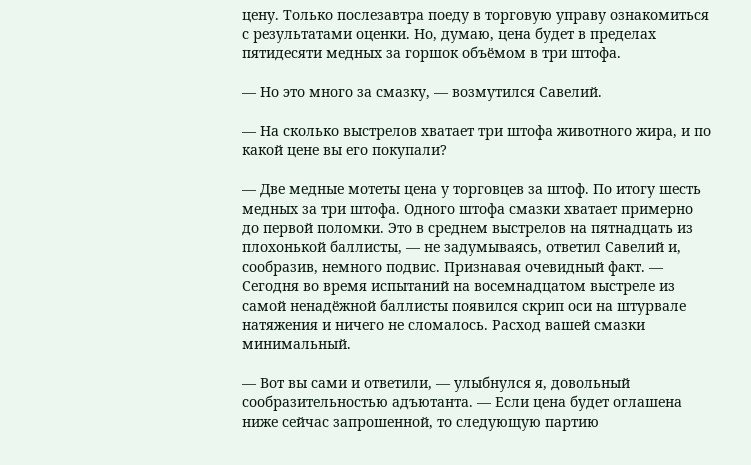цену. Только послезавтра поеду в торговую управу ознакомиться с результатами оценки. Но, думаю, цена будет в пределах пятидесяти медных за горшок объёмом в три штофа.

— Но это много за смазку, — возмутился Савелий.

— На сколько выстрелов хватает три штофа животного жира, и по какой цене вы его покупали?

— Две медные мотеты цена у торговцев за штоф. По итогу шесть медных за три штофа. Одного штофа смазки хватает примерно до первой поломки. Это в среднем выстрелов на пятнадцать из плохонькой баллисты, — не задумываясь, ответил Савелий и, сообразив, немного подвис. Признавая очевидный факт. — Сегодня во время испытаний на восемнадцатом выстреле из самой ненадёжной баллисты появился скрип оси на штурвале натяжения и ничего не сломалось. Расход вашей смазки минимальный.

— Вот вы сами и ответили, — улыбнулся я, довольный сообразительностью адъютанта. — Если цена будет оглашена ниже сейчас запрошенной, то следующую партию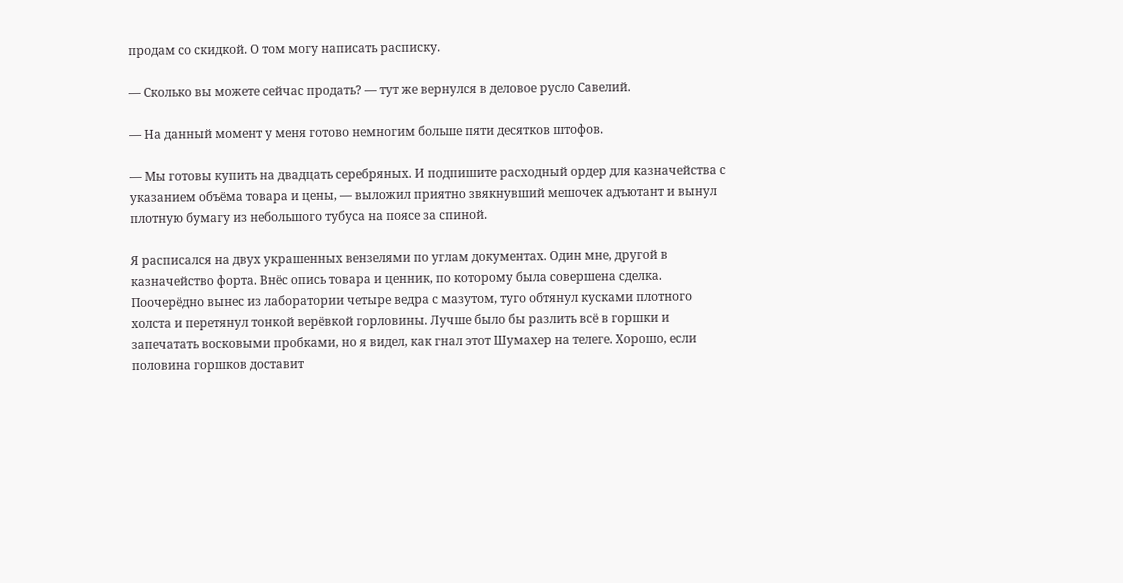продам со скидкой. О том могу написать расписку.

— Сколько вы можете сейчас продать? — тут же вернулся в деловое русло Савелий.

— На данный момент у меня готово немногим больше пяти десятков штофов.

— Мы готовы купить на двадцать серебряных. И подпишите расходный ордер для казначейства с указанием объёма товара и цены, — выложил приятно звякнувший мешочек адъютант и вынул плотную бумагу из небольшого тубуса на поясе за спиной.

Я расписался на двух украшенных вензелями по углам документах. Один мне, другой в казначейство форта. Внёс опись товара и ценник, по которому была совершена сделка. Поочерёдно вынес из лаборатории четыре ведра с мазутом, туго обтянул кусками плотного холста и перетянул тонкой верёвкой горловины. Лучше было бы разлить всё в горшки и запечатать восковыми пробками, но я видел, как гнал этот Шумахер на телеге. Хорошо, если половина горшков доставит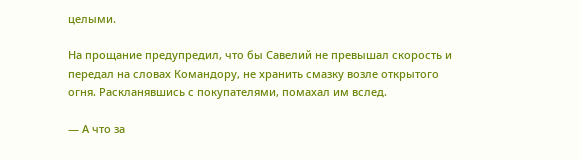целыми.

На прощание предупредил, что бы Савелий не превышал скорость и передал на словах Командору, не хранить смазку возле открытого огня. Раскланявшись с покупателями, помахал им вслед.

— А что за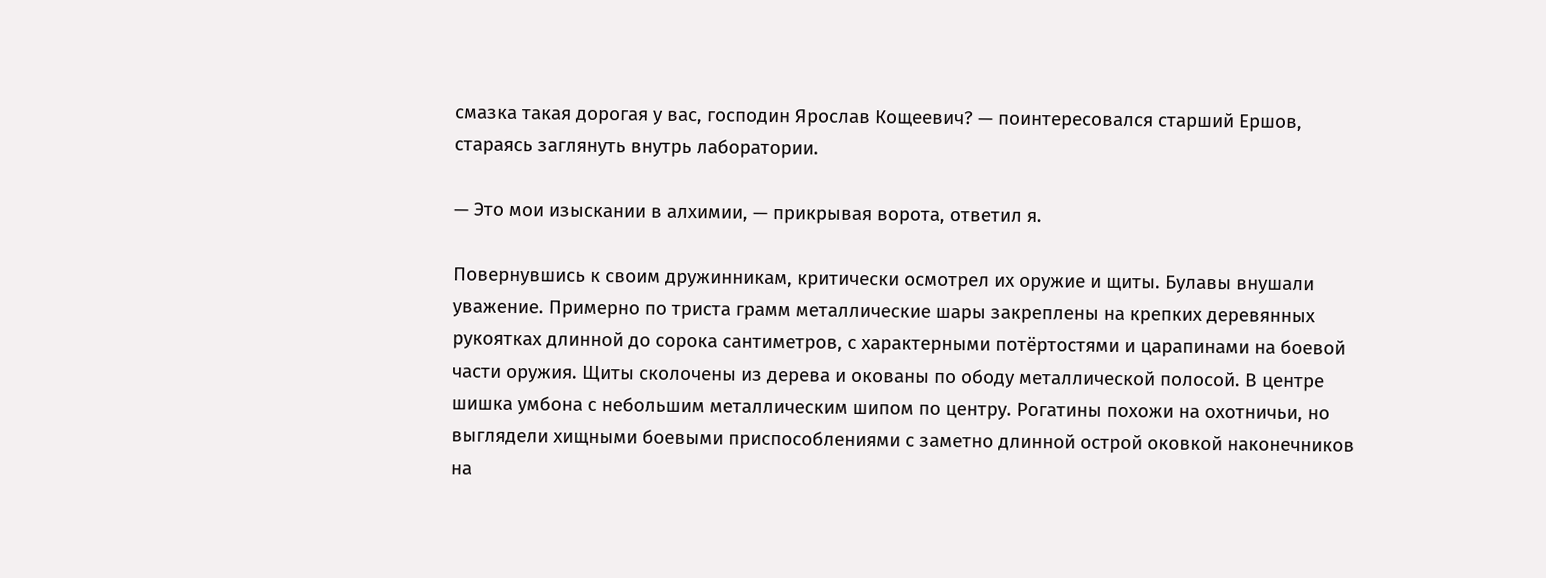смазка такая дорогая у вас, господин Ярослав Кощеевич? — поинтересовался старший Ершов, стараясь заглянуть внутрь лаборатории.

— Это мои изыскании в алхимии, — прикрывая ворота, ответил я.

Повернувшись к своим дружинникам, критически осмотрел их оружие и щиты. Булавы внушали уважение. Примерно по триста грамм металлические шары закреплены на крепких деревянных рукоятках длинной до сорока сантиметров, с характерными потёртостями и царапинами на боевой части оружия. Щиты сколочены из дерева и окованы по ободу металлической полосой. В центре шишка умбона с небольшим металлическим шипом по центру. Рогатины похожи на охотничьи, но выглядели хищными боевыми приспособлениями с заметно длинной острой оковкой наконечников на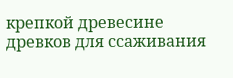крепкой древесине древков для ссаживания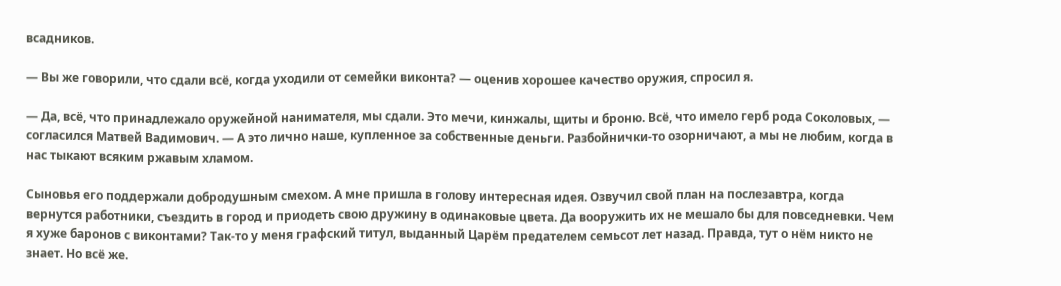всадников.

— Вы же говорили, что сдали всё, когда уходили от семейки виконта? — оценив хорошее качество оружия, спросил я.

— Да, всё, что принадлежало оружейной нанимателя, мы сдали. Это мечи, кинжалы, щиты и броню. Всё, что имело герб рода Соколовых, — согласился Матвей Вадимович. — А это лично наше, купленное за собственные деньги. Разбойнички-то озорничают, а мы не любим, когда в нас тыкают всяким ржавым хламом.

Сыновья его поддержали добродушным смехом. А мне пришла в голову интересная идея. Озвучил свой план на послезавтра, когда вернутся работники, съездить в город и приодеть свою дружину в одинаковые цвета. Да вооружить их не мешало бы для повседневки. Чем я хуже баронов с виконтами? Так-то у меня графский титул, выданный Царём предателем семьсот лет назад. Правда, тут о нём никто не знает. Но всё же.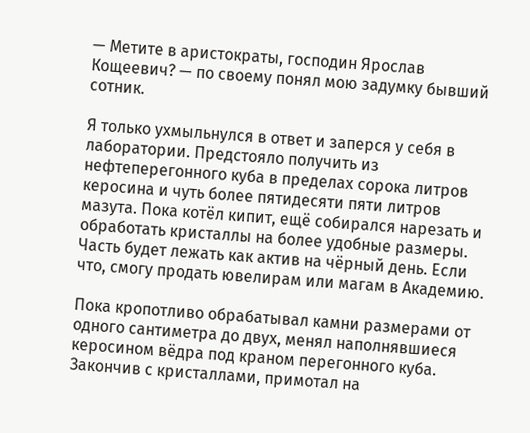— Метите в аристократы, господин Ярослав Кощеевич? — по своему понял мою задумку бывший сотник.

Я только ухмыльнулся в ответ и заперся у себя в лаборатории. Предстояло получить из нефтеперегонного куба в пределах сорока литров керосина и чуть более пятидесяти пяти литров мазута. Пока котёл кипит, ещё собирался нарезать и обработать кристаллы на более удобные размеры. Часть будет лежать как актив на чёрный день. Если что, смогу продать ювелирам или магам в Академию.

Пока кропотливо обрабатывал камни размерами от одного сантиметра до двух, менял наполнявшиеся керосином вёдра под краном перегонного куба. Закончив с кристаллами, примотал на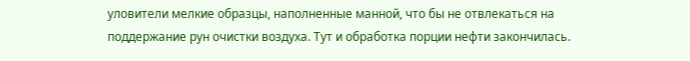уловители мелкие образцы, наполненные манной, что бы не отвлекаться на поддержание рун очистки воздуха. Тут и обработка порции нефти закончилась.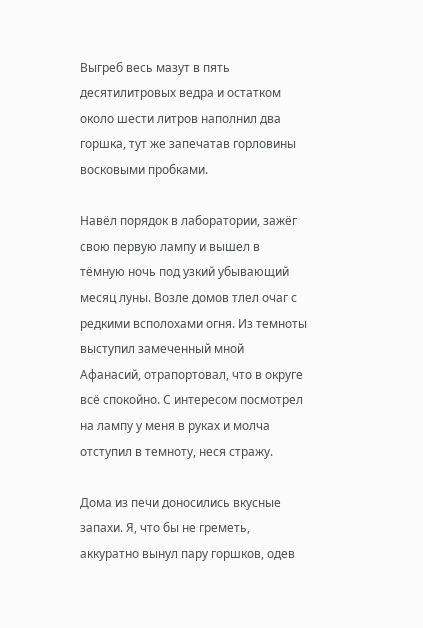Выгреб весь мазут в пять десятилитровых ведра и остатком около шести литров наполнил два горшка, тут же запечатав горловины восковыми пробками.

Навёл порядок в лаборатории, зажёг свою первую лампу и вышел в тёмную ночь под узкий убывающий месяц луны. Возле домов тлел очаг с редкими всполохами огня. Из темноты выступил замеченный мной Афанасий, отрапортовал, что в округе всё спокойно. С интересом посмотрел на лампу у меня в руках и молча отступил в темноту, неся стражу.

Дома из печи доносились вкусные запахи. Я, что бы не греметь, аккуратно вынул пару горшков, одев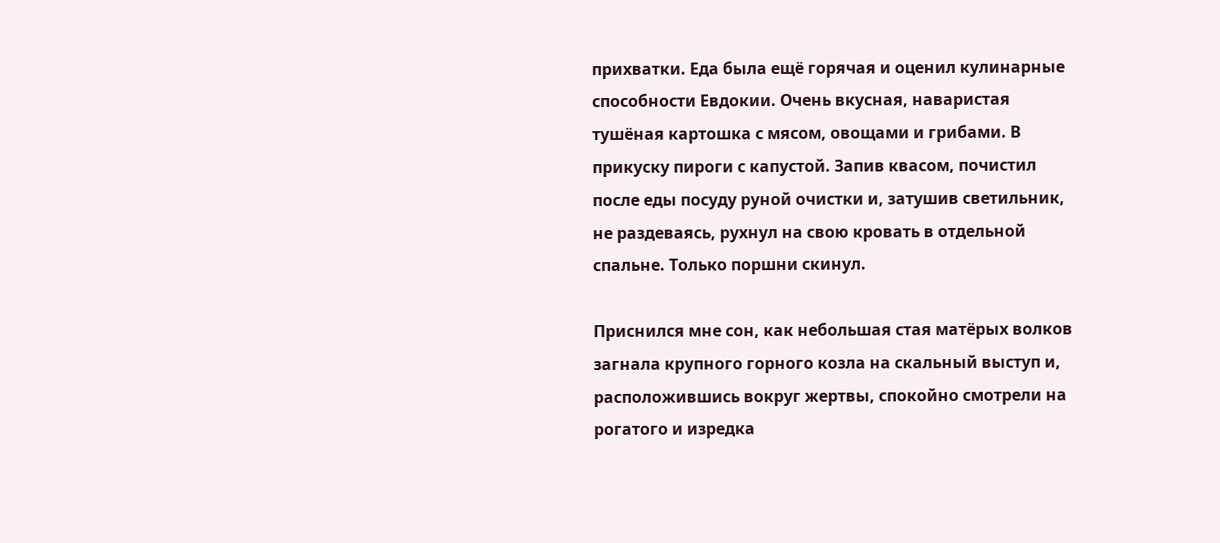прихватки. Еда была ещё горячая и оценил кулинарные способности Евдокии. Очень вкусная, наваристая тушёная картошка с мясом, овощами и грибами. В прикуску пироги с капустой. Запив квасом, почистил после еды посуду руной очистки и, затушив светильник, не раздеваясь, рухнул на свою кровать в отдельной спальне. Только поршни скинул.

Приснился мне сон, как небольшая стая матёрых волков загнала крупного горного козла на скальный выступ и, расположившись вокруг жертвы, спокойно смотрели на рогатого и изредка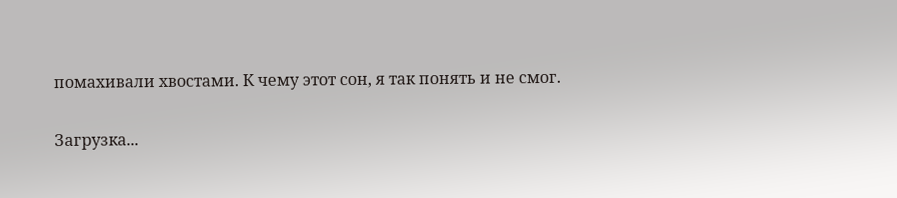помахивали хвостами. К чему этот сон, я так понять и не смог.

Загрузка...